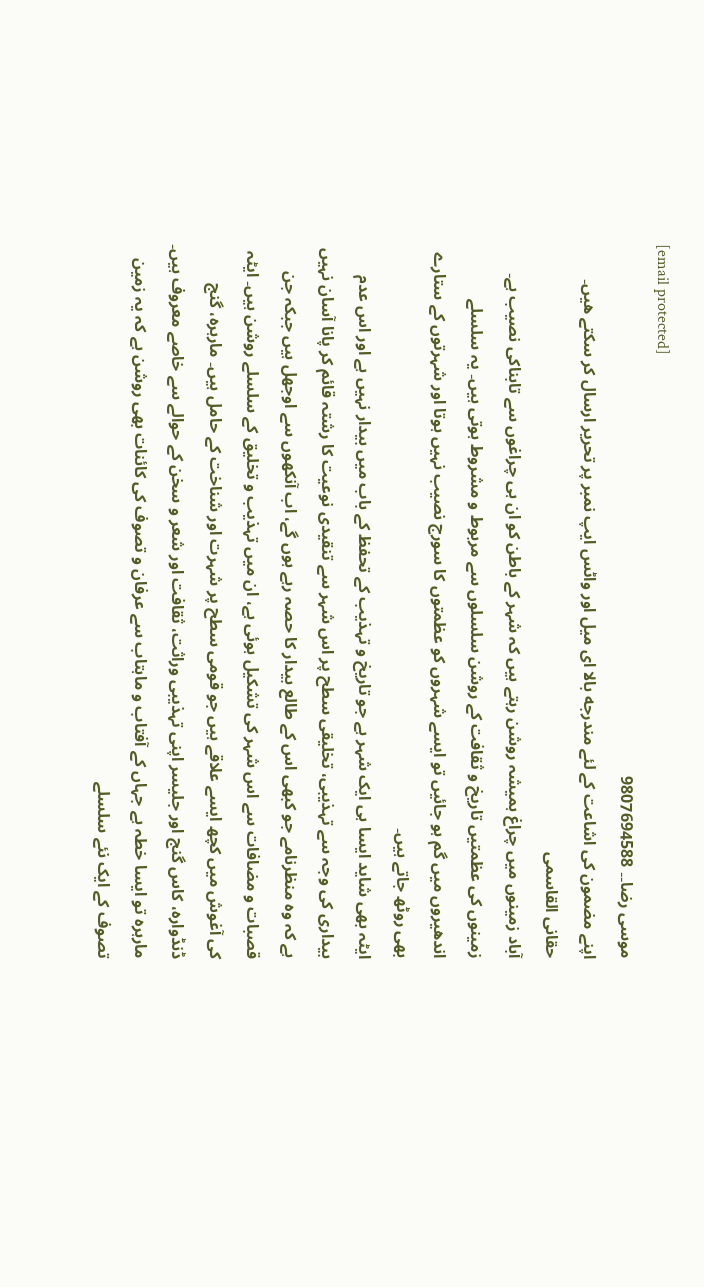[email protected]
موسی رضا۔۔ 9807694588
اپنے مضمون كی اشاعت كے لئے مندرجه بالا ای میل اور واٹس ایپ نمبر پر تحریر ارسال كر سكتے هیں۔
حقانی القاسمی
آباد زمینوں میں چراغ ہمیشہ روشن رہتے ہیں کہ شہر کے باطن کو ان ہی چراغوں سے تابناکی نصیب ہے۔ زمینوں کی عظمتیں تاریخ و ثقافت کے روشن سلسلوں سے مربوط و مشروط ہوتی ہیں۔ یہ سلسلے اندھیروں میں گم ہو جائیں تو ایسے شہروں کو عظمتوں کا سورج نصیب نہیں ہوتا اور شہرتوں کے ستارے بھی روٹھ جاتے ہیں۔
ایٹہ بھی شاید ایسا ہی ایک شہر ہے جو تاریخ و تہذیب کے تحفظ کے باب میں بیدار نہیں ہے اور اس عدم بیداری کی وجہ سے تہذیبی، تخلیقی سطح پر اس شہر سے تنقیدی نوعیت کا رشتہ قائم کر پانا آسان نہیں ہے کہ وہ منظرنامے جو کبھی اس کے طالع بیدار کا حصہ رہے ہوں گے، اب آنکھوں سے اوجھل ہیں جبکہ جن قصبات و مضافات سے اس شہر کی تشکیل ہوئی ہے، ان میں تہذیب و تخلیق کے سلسلے روشن ہیں۔ ایٹہ کی آغوش میں کچھ ایسے علاقے ہیں جو قومی سطح پر شہرت اور شناخت کے حامل ہیں۔ مارہرہ، گنج ڈنڈوارہ، کاس گنج اور جلیسر اپنی تہذیبی وراثت، ثقافت اور شعر و سخن کے حوالے سے خاصے معروف ہیں۔ مارہرہ تو ایسا خطہ ہے جہاں کے آفتاب و ماہتاب سے عرفان و تصوف کی کائنات بھی روشن ہے کہ یہ زمین تصوف کے ایک نئے سلسلے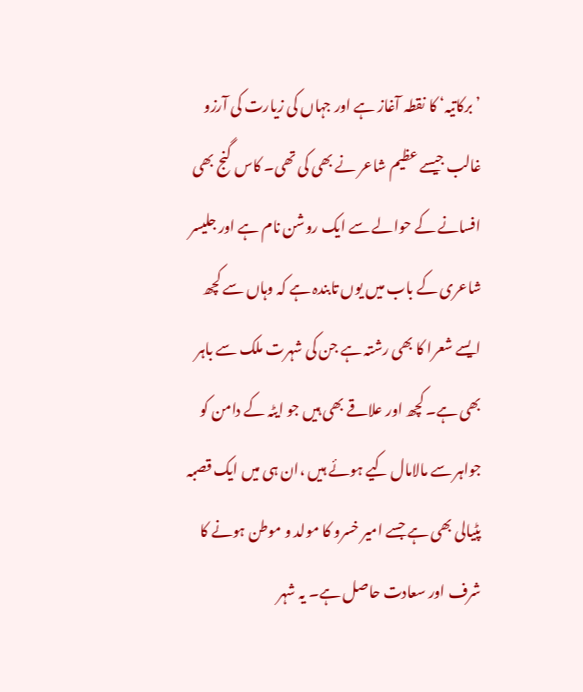’برکاتیہ‘ کا نقطہ آغاز ہے اور جہاں کی زیارت کی آرزو غالب جیسے عظیم شاعر نے بھی کی تھی۔ کاس گنج بھی افسانے کے حوالے سے ایک روشن نام ہے اور جلیسر شاعری کے باب میں یوں تابندہ ہے کہ وہاں سے کچھ ایسے شعرا کا بھی رشتہ ہے جن کی شہرت ملک سے باہر بھی ہے۔ کچھ اور علاقے بھی ہیں جو ایٹہ کے دامن کو جواہر سے مالامال کیے ہوئے ہیں ،ان ہی میں ایک قصبہ پٹیالی بھی ہے جسے امیر خسرو کا مولد و موطن ہونے کا شرف اور سعادت حاصل ہے۔ یہ شہر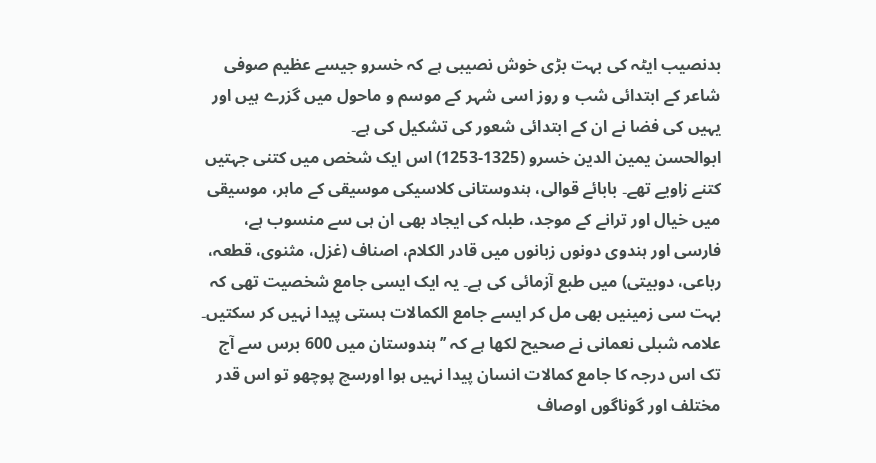بدنصیب ایٹہ کی بہت بڑی خوش نصیبی ہے کہ خسرو جیسے عظیم صوفی شاعر کے ابتدائی شب و روز اسی شہر کے موسم و ماحول میں گزرے ہیں اور یہیں کی فضا نے ان کے ابتدائی شعور کی تشکیل کی ہے۔
ابوالحسن یمین الدین خسرو (1325-1253) اس ایک شخص میں کتنی جہتیں کتنے زاویے تھے۔ بابائے قوالی، ہندوستانی کلاسیکی موسیقی کے ماہر، موسیقی میں خیال اور ترانے کے موجد، طبلہ کی ایجاد بھی ان ہی سے منسوب ہے، فارسی اور ہندوی دونوں زبانوں میں قادر الکلام، اصناف (غزل، مثنوی، قطعہ، رباعی، دوبیتی) میں طبع آزمائی کی ہے۔ یہ ایک ایسی جامع شخصیت تھی کہ بہت سی زمینیں بھی مل کر ایسے جامع الکمالات ہستی پیدا نہیں کر سکتیں۔ علامہ شبلی نعمانی نے صحیح لکھا ہے کہ ’’ہندوستان میں 600 برس سے آج تک اس درجہ کا جامع کمالات انسان پیدا نہیں ہوا اورسچ پوچھو تو اس قدر مختلف اور گوناگوں اوصاف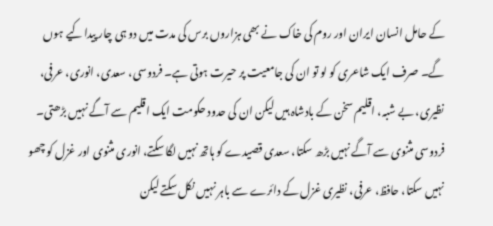کے حامل انسان ایران اور روم کی خاک نے بھی ہزاروں برس کی مدت میں دو ہی چار پیدا کیے ہوں گے۔ صرف ایک شاعری کو لو تو ان کی جامعیت پر حیرت ہوتی ہے۔ فردوسی، سعدی، انوری، عرفی، نظیری، بے شبہ، اقلیم سخن کے بادشاہ ہیں لیکن ان کی حدود حکومت ایک اقلیم سے آگے نہیں بڑھتی۔ فردوسی مثنوی سے آگے نہیں بڑھ سکتا، سعدی قصیدے کو ہاتھ نہیں لگا سکتے، انوری مثنوی اور غزل کو چھو نہیں سکتا، حافظ، عرفی، نظیری غزل کے دائرے سے باہر نہیں نکل سکتے لیکن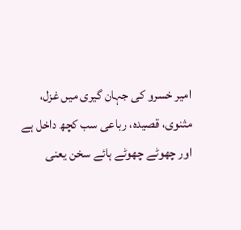امیر خسرو کی جہان گیری میں غزل، مثنوی، قصیدہ، رباعی سب کچھ داخل ہے اور چھوٹے چھوٹے ہائے سخن یعنی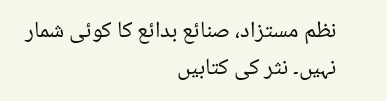نظم مستزاد، صنائع بدائع کا کوئی شمار نہیں۔ نثر کی کتابیں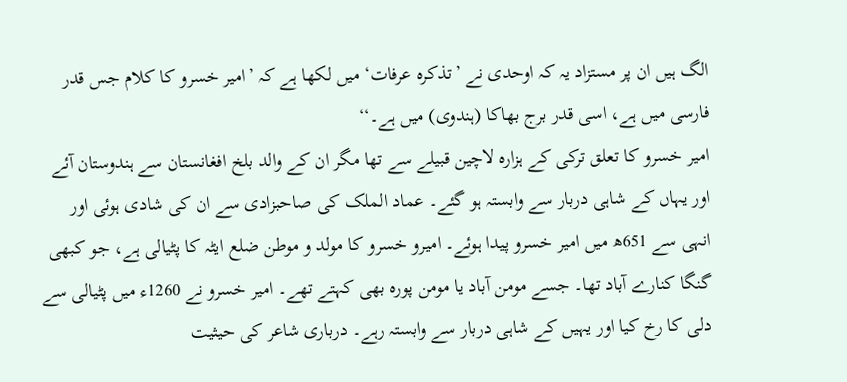الگ ہیں ان پر مستزاد یہ کہ اوحدی نے ’تذکرہ عرفات‘ میں لکھا ہے کہ ’امیر خسرو کا کلام جس قدر فارسی میں ہے، اسی قدر برج بھاکا (ہندوی) میں ہے۔‘‘
امیر خسرو کا تعلق ترکی کے ہزارہ لاچین قبیلے سے تھا مگر ان کے والد بلخ افغانستان سے ہندوستان آئے اور یہاں کے شاہی دربار سے وابستہ ہو گئے۔ عماد الملک کی صاحبزادی سے ان کی شادی ہوئی اور انہی سے 651ھ میں امیر خسرو پیدا ہوئے۔ امیرو خسرو کا مولد و موطن ضلع ایٹہ کا پٹیالی ہے، جو کبھی گنگا کنارے آباد تھا۔ جسے مومن آباد یا مومن پورہ بھی کہتے تھے۔ امیر خسرو نے 1260ء میں پٹیالی سے دلی کا رخ کیا اور یہیں کے شاہی دربار سے وابستہ رہے۔ درباری شاعر کی حیثیت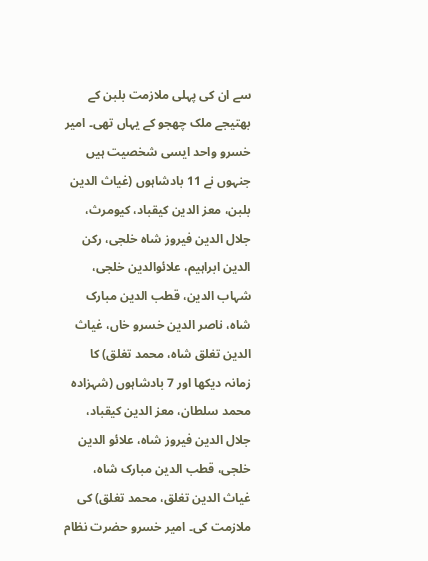سے ان کی پہلی ملازمت بلبن کے بھتیجے ملک چھجو کے یہاں تھی۔ امیر خسرو واحد ایسی شخصیت ہیں جنہوں نے 11 بادشاہوں (غیاث الدین بلبن، معز الدین کیقباد، کیومرث، جلال الدین فیروز شاہ خلجی، رکن الدین ابراہیم، علائوالدین خلجی، شہاب الدین، قطب الدین مبارک شاہ، ناصر الدین خسرو خاں، غیاث الدین تغلق شاہ، محمد تغلق) کا زمانہ دیکھا اور 7 بادشاہوں (شہزادہ محمد سلطان، معز الدین کیقباد، جلال الدین فیروز شاہ، علائو الدین خلجی، قطب الدین مبارک شاہ، غیاث الدین تغلق، محمد تغلق) کی ملازمت کی۔ امیر خسرو حضرت نظام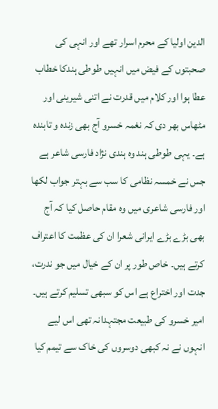الدین اولیا کے محرم اسرار تھے اور انہی کی صحبتوں کے فیض میں انہیں طوطی ہندکا خطاب عطا ہوا اور کلام میں قدرت نے اتنی شیرینی اور مٹھاس بھر دی کہ نغمہ خسرو آج بھی زندہ و تابندہ ہے۔ یہی طوطی ہند وہ ہندی نژاد فارسی شاعر ہے جس نے خمسہ نظامی کا سب سے بہتر جواب لکھا اور فارسی شاعری میں وہ مقام حاصل کیا کہ آج بھی بڑے بڑے ایرانی شعرا ان کی عظمت کا اعتراف کرتے ہیں۔ خاص طور پر ان کے خیال میں جو ندرت، جدت اور اختراع ہے اس کو سبھی تسلیم کرتے ہیں۔ امیر خسرو کی طبیعت مجتہدانہ تھی اس لیے انہوں نے نہ کبھی دوسروں کی خاک سے تیمم کیا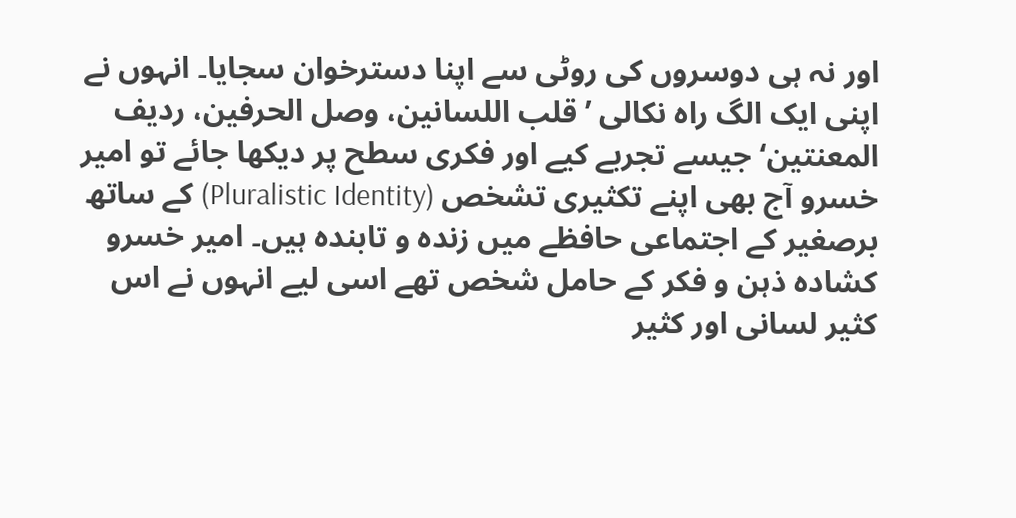اور نہ ہی دوسروں کی روٹی سے اپنا دسترخوان سجایا۔ انہوں نے اپنی ایک الگ راہ نکالی ’قلب اللسانین، وصل الحرفین، ردیف المعنتین‘ جیسے تجربے کیے اور فکری سطح پر دیکھا جائے تو امیر خسرو آج بھی اپنے تکثیری تشخص (Pluralistic Identity) کے ساتھ برصغیر کے اجتماعی حافظے میں زندہ و تابندہ ہیں۔ امیر خسرو کشادہ ذہن و فکر کے حامل شخص تھے اسی لیے انہوں نے اس کثیر لسانی اور کثیر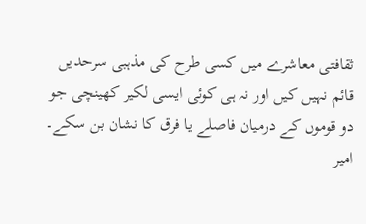ثقافتی معاشرے میں کسی طرح کی مذہبی سرحدیں قائم نہیں کیں اور نہ ہی کوئی ایسی لکیر کھینچی جو دو قوموں کے درمیان فاصلے یا فرق کا نشان بن سکے۔ امیر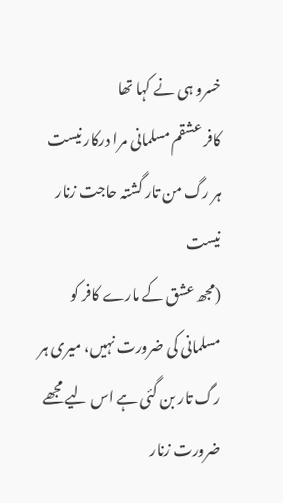خسرو ہی نے کہا تھا
کافر عشقم مسلمانی مرا درکار نیست
ہر رگ من تار گشتہ حاجت زنار نیست
(مجھ عشق کے مارے کافر کو مسلمانی کی ضرورت نہیں، میری ہر رگ تار بن گئی ہے اس لیے مجھے ضرورت زنار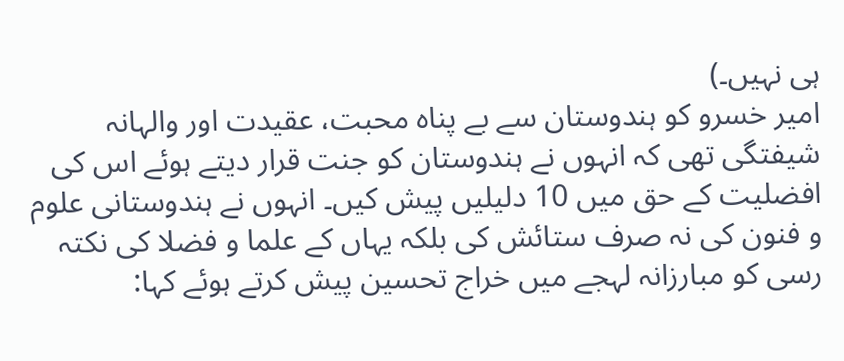ہی نہیں۔)
امیر خسرو کو ہندوستان سے بے پناہ محبت، عقیدت اور والہانہ شیفتگی تھی کہ انہوں نے ہندوستان کو جنت قرار دیتے ہوئے اس کی افضلیت کے حق میں 10 دلیلیں پیش کیں۔ انہوں نے ہندوستانی علوم و فنون کی نہ صرف ستائش کی بلکہ یہاں کے علما و فضلا کی نکتہ رسی کو مبارزانہ لہجے میں خراج تحسین پیش کرتے ہوئے کہا: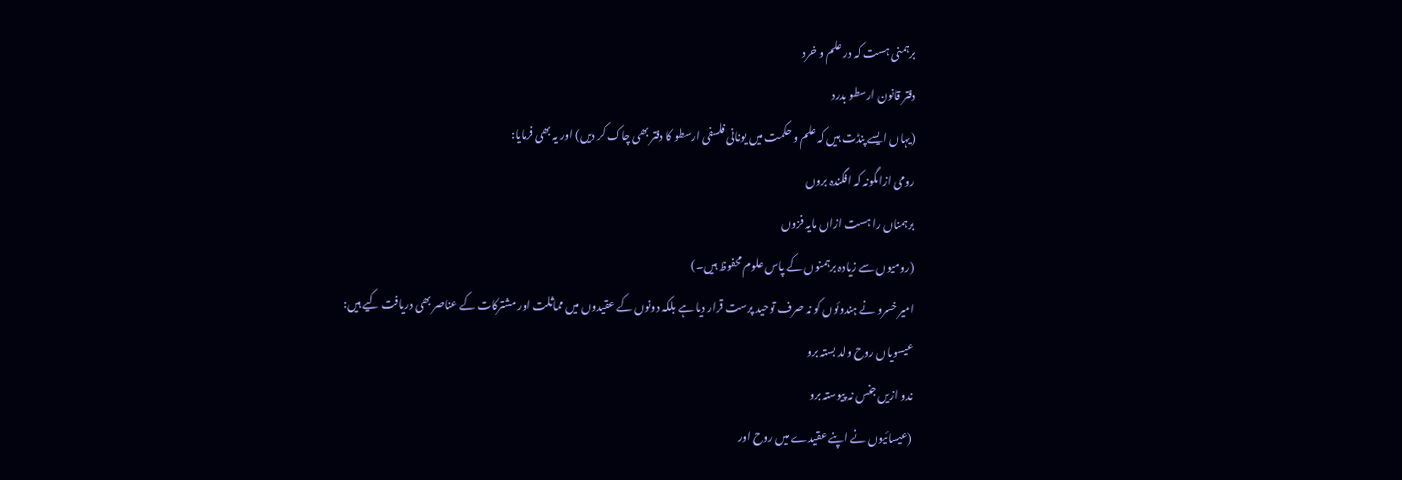برہمنی ہست کہ در علم و خرد
دفتر قانون ارسطو بدرد
(یہاں ایسے پنڈت ہیں کہ علم و حکمت میں یونانی فلسفی ارسطو کا دفتر بھی چاک کر دیں) اور یہ بھی فرمایا:
رومی ازاںگونہ کہ افگندہ بروں
برہمناں را ہست ازاں مایہ فزوں
(رومیوں سے زیادہ برہمنوں کے پاس علوم محفوظ ہیں۔)
امیر خسرو نے ہندوئوں کو نہ صرف توحید پرست قرار دیا ہے بلکہ دونوں کے عقیدوں میں مماثلت اور مشترکات کے عناصر بھی دریافت کیے ہیں:
عیسویاں روح ولد بستہ برو
ندو ازیں جنس نہ پیوستہ برو
(عیسائیوں نے اپنے عقیدے میں روح اور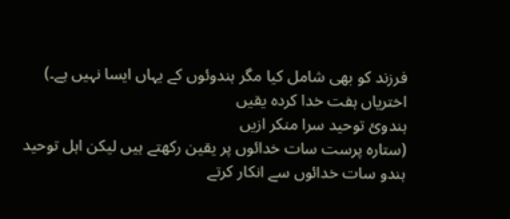فرزند کو بھی شامل کیا مگر ہندوئوں کے یہاں ایسا نہیں ہے۔)
اختریاں ہفت خدا کردہ یقیں
ہندویٔ توحید سرا منکر ازیں
(ستارہ پرست سات خدائوں پر یقین رکھتے ہیں لیکن اہل توحید ہندو سات خدائوں سے انکار کرتے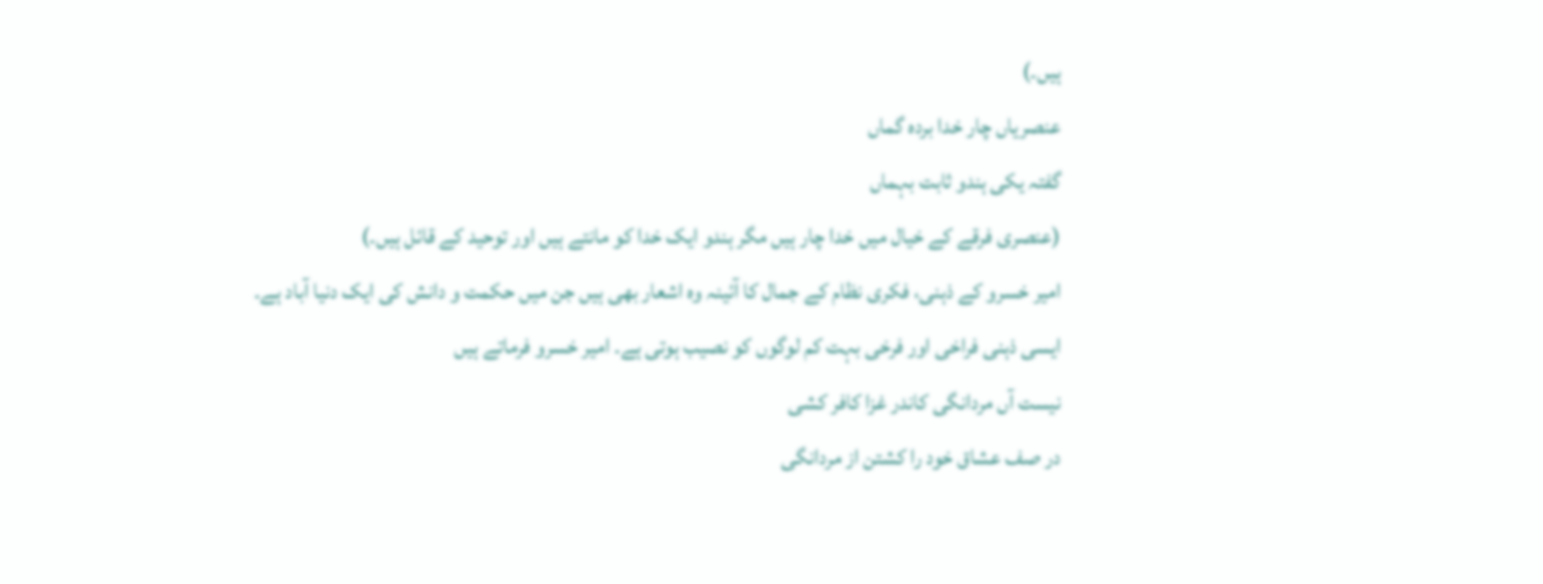ہیں۔)
عنصریاں چار خدا بردہ گماں
گفتہ یکی ہندو ثابت بہماں
(عنصری فرقے کے خیال میں خدا چار ہیں مگر ہندو ایک خدا کو مانتے ہیں اور توحید کے قائل ہیں۔)
امیر خسرو کے ذہنی، فکری نظام کے جمال کا آئینہ وہ اشعار بھی ہیں جن میں حکمت و دانش کی ایک دنیا آباد ہے۔ ایسی ذہنی فراخی اور فرخی بہت کم لوگوں کو نصیب ہوتی ہے۔ امیر خسرو فرماتے ہیں
نیست آں مردانگی کاندر غزا کافر کشی
در صف عشاق خود را کشتن از مردانگی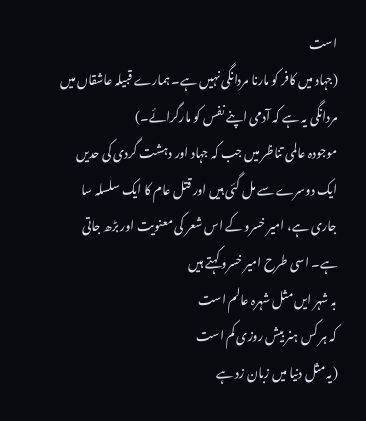است
(جہاد میں کافر کو مارنا مردانگی نہیں ہے۔ ہمارے قبیلہ عاشقاں میں مردانگی یہ ہے کہ آدمی اپنے نفس کو مارگرائے۔)
موجودہ عالمی تناظر میں جب کہ جہاد اور دہشت گردی کی حدیں ایک دوسرے سے مل گئی ہیں اور قتل عام کا ایک سلسلہ سا جاری ہے، امیر خسرو کے اس شعر کی معنویت اور بڑھ جاتی ہے۔ اسی طرح امیر خسرو کہتے ہیں
بہ شہر ایں مثل شہرہ عالم است
کہ ہر کس ہنر بیش روزی کم است
(یہ مثل دنیا میں زبان زد ہے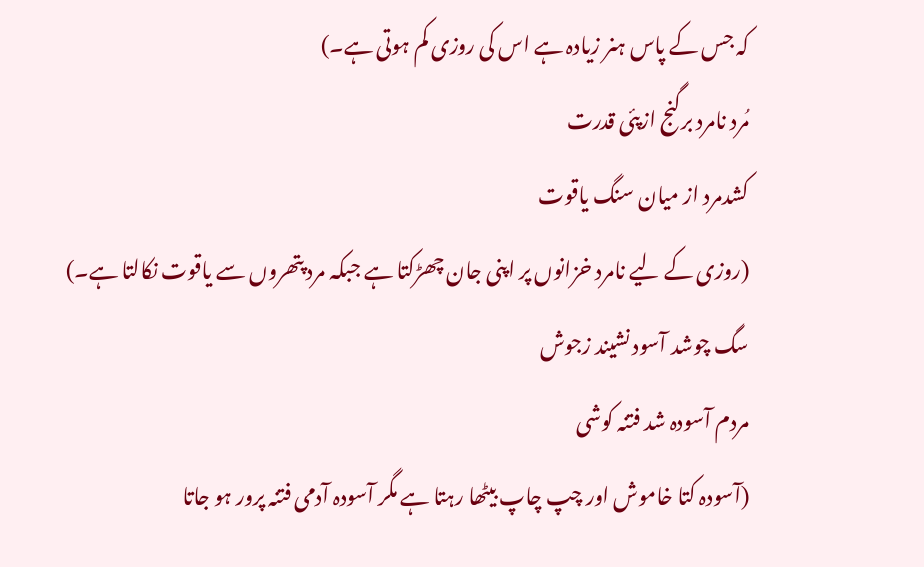کہ جس کے پاس ہنر زیادہ ہے اس کی روزی کم ہوتی ہے۔)
مُرد نامرد برگنج ازپئی قدرت
کشدمرد از میان سنگ یاقوت
(روزی کے لیے نامرد خزانوں پر اپنی جان چھڑکتا ہے جبکہ مرد پتھروں سے یاقوت نکالتا ہے۔)
سگ چوشد آسود نشیند زجوش
مردم آسودہ شد فتنہ کوشی
(آسودہ کتا خاموش اور چپ چاپ بیٹھا رہتا ہے مگر آسودہ آدمی فتنہ پرور ہو جاتا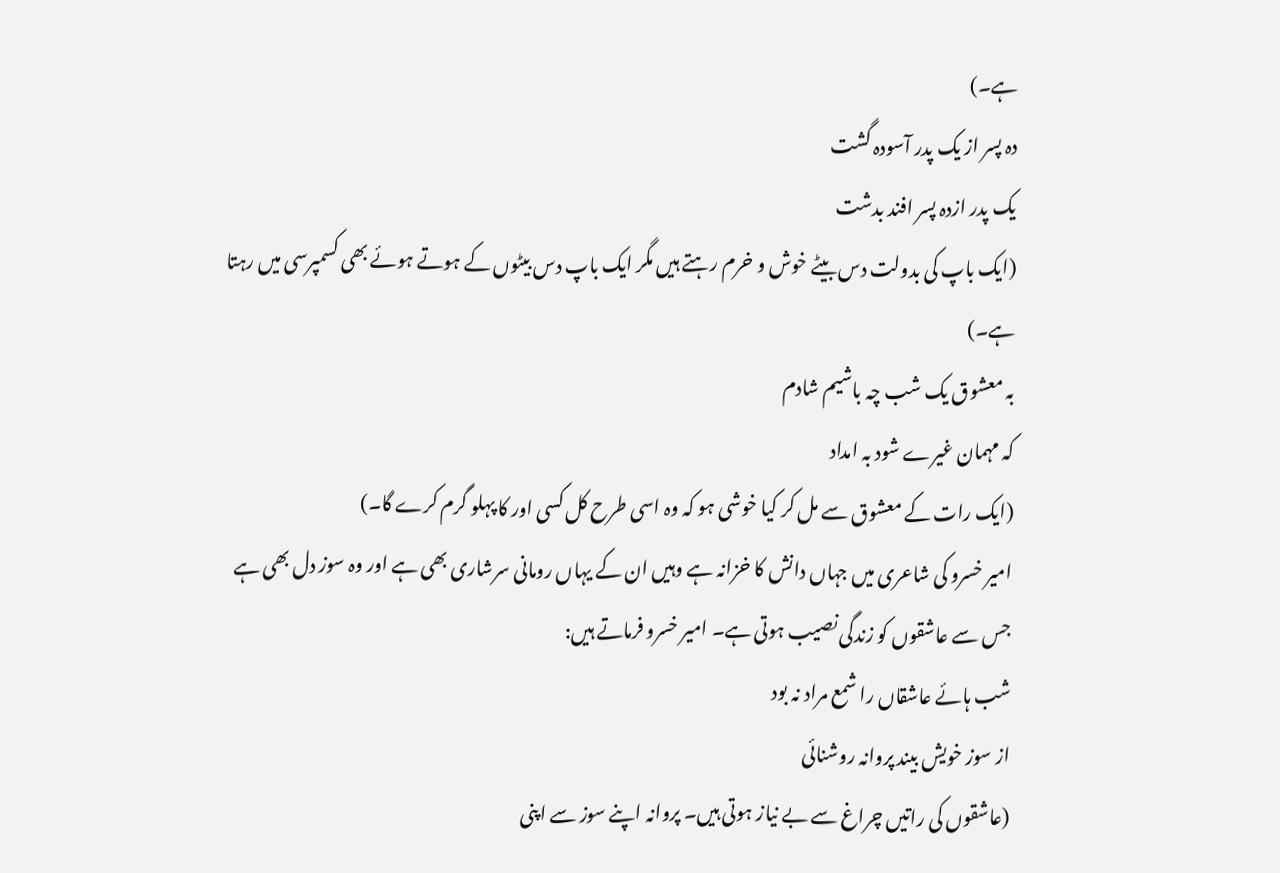ہے۔)
دہ پسر از یک پدر آسودہ گشت
یک پدر ازدہ پسر افند بدشت
(ایک باپ کی بدولت دس بیٹے خوش و خرم رہتے ہیں مگر ایک باپ دس بیٹوں کے ہوتے ہوئے بھی کسمپرسی میں رہتا ہے۔)
بہ معشوق یک شب چہ باشیم شادم
کہ مہمان غیرے شود بہ امداد
(ایک رات کے معشوق سے مل کر کیا خوشی ہو کہ وہ اسی طرح کل کسی اور کا پہلو گرم کرے گا۔)
امیر خسرو کی شاعری میں جہاں دانش کا خزانہ ہے وہیں ان کے یہاں رومانی سرشاری بھی ہے اور وہ سوز دل بھی ہے جس سے عاشقوں کو زندگی نصیب ہوتی ہے۔ امیر خسرو فرماتے ہیں:
شب ہائے عاشقاں را شمع مراد نہ بود
از سوز خویش بیند پروانہ روشنائی
(عاشقوں کی راتیں چراغ سے بے نیاز ہوتی ہیں۔ پروانہ اپنے سوز سے اپنی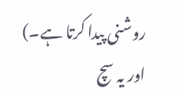روشنی پیدا کرتا ہے۔)
اور یہ سچ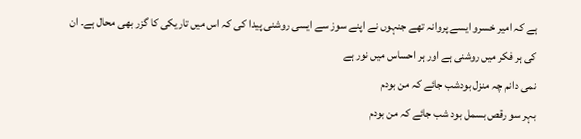ہے کہ امیر خسرو ایسے پروانہ تھے جنہوں نے اپنے سوز سے ایسی روشنی پیدا کی کہ اس میں تاریکی کا گزر بھی محال ہے۔ ان کی ہر فکر میں روشنی ہے اور ہر احساس میں نور ہے
نمی دانم چہ منزل بودشب جائے کہ من بودم
بہر سو رقص بسمل بود شب جائے کہ من بودم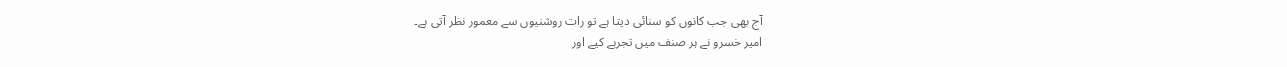آج بھی جب کانوں کو سنائی دیتا ہے تو رات روشنیوں سے معمور نظر آتی ہے۔
امیر خسرو نے ہر صنف میں تجربے کیے اور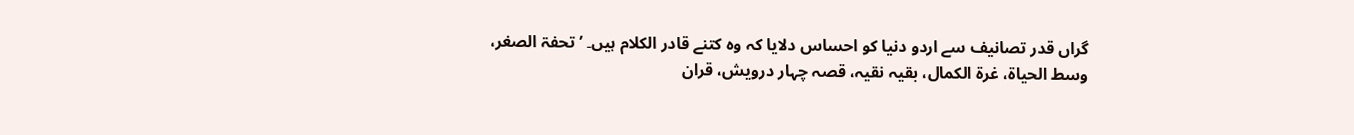گراں قدر تصانیف سے اردو دنیا کو احساس دلایا کہ وہ کتنے قادر الکلام ہیں۔ ’تحفۃ الصغر، وسط الحیاۃ، غرۃ الکمال، بقیہ نقیہ، قصہ چہار درویش، قران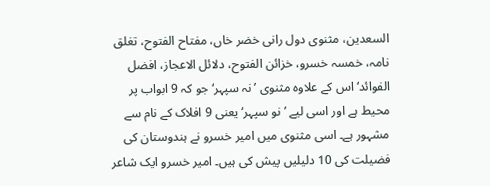السعدین، مثنوی دول رانی خضر خاں، مفتاح الفتوح، تغلق نامہ، خمسہ خسرو، خزائن الفتوح، دلائل الاعجاز، افضل الفوائد‘ اس کے علاوہ مثنوی ’نہ سپہر‘ جو کہ 9 ابواب پر محیط ہے اور اسی لیے ’نو سپہر‘ یعنی 9 افلاک کے نام سے مشہور ہے۔ اسی مثنوی میں امیر خسرو نے ہندوستان کی فضیلت کی 10 دلیلیں پیش کی ہیں۔ امیر خسرو ایک شاعر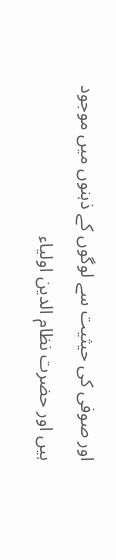اور صوفی کی حیثیت سے لوگوں کے ذہنوں میں موجود ہیں اور حضرت نظام الدین اولیاء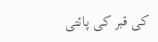کی قبر کی پائتی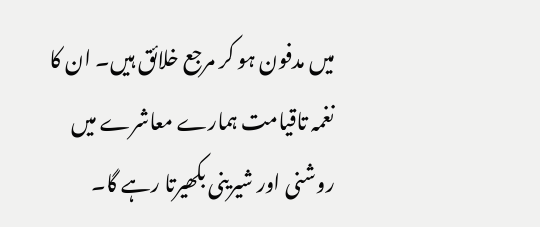میں مدفون ہو کر مرجع خلائق ہیں۔ ان کا نغمہ تاقیامت ہمارے معاشرے میں روشنی اور شیرینی بکھیرتا رہے گا۔